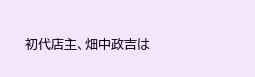初代店主、畑中政吉は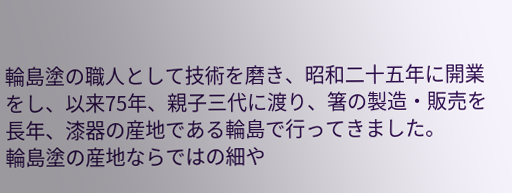輪島塗の職人として技術を磨き、昭和二十五年に開業をし、以来75年、親子三代に渡り、箸の製造・販売を長年、漆器の産地である輪島で行ってきました。
輪島塗の産地ならではの細や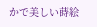かで美しい蒔絵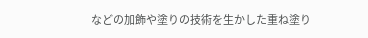などの加飾や塗りの技術を生かした重ね塗り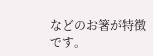などのお箸が特徴です。